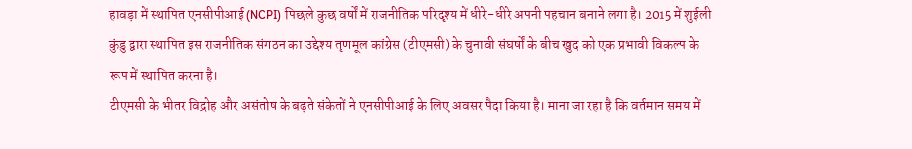हावड़ा में स्थापित एनसीपीआई (NCPI) पिछले कुछ वर्षों में राजनीतिक परिदृश्य में धीरे-धीरे अपनी पहचान बनाने लगा है। 2015 में शुईली कुंडु द्वारा स्थापित इस राजनीतिक संगठन का उद्देश्य तृणमूल कांग्रेस (टीएमसी) के चुनावी संघर्षों के बीच खुद को एक प्रभावी विकल्प के रूप में स्थापित करना है।
टीएमसी के भीतर विद्रोह और असंतोष के बढ़ते संकेतों ने एनसीपीआई के लिए अवसर पैदा किया है। माना जा रहा है कि वर्तमान समय में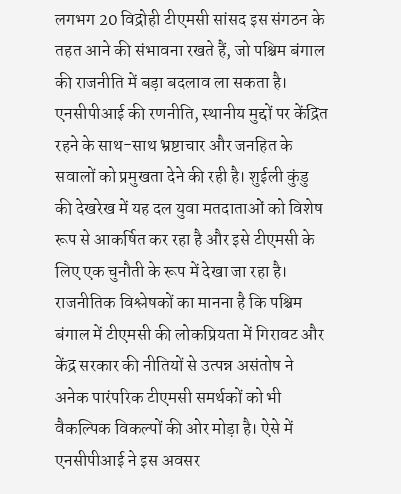लगभग 20 विद्रोही टीएमसी सांसद इस संगठन के तहत आने की संभावना रखते हैं, जो पश्चिम बंगाल की राजनीति में बड़ा बदलाव ला सकता है।
एनसीपीआई की रणनीति, स्थानीय मुद्दों पर केंद्रित रहने के साथ-साथ भ्रष्टाचार और जनहित के सवालों को प्रमुखता देने की रही है। शुईली कुंडु की देखरेख में यह दल युवा मतदाताओं को विशेष रूप से आकर्षित कर रहा है और इसे टीएमसी के लिए एक चुनौती के रूप में देखा जा रहा है।
राजनीतिक विश्लेषकों का मानना है कि पश्चिम बंगाल में टीएमसी की लोकप्रियता में गिरावट और केंद्र सरकार की नीतियों से उत्पन्न असंतोष ने अनेक पारंपरिक टीएमसी समर्थकों को भी वैकल्पिक विकल्पों की ओर मोड़ा है। ऐसे में एनसीपीआई ने इस अवसर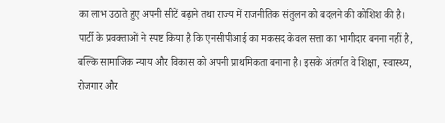का लाभ उठाते हुए अपनी सीटें बढ़ाने तथा राज्य में राजनीतिक संतुलन को बदलने की कोशिश की है।
पार्टी के प्रवक्ताओं ने स्पष्ट किया है कि एनसीपीआई का मकसद केवल सत्ता का भागीदार बनना नहीं है, बल्कि सामाजिक न्याय और विकास को अपनी प्राथमिकता बनाना है। इसके अंतर्गत वे शिक्षा, स्वास्थ्य, रोजगार और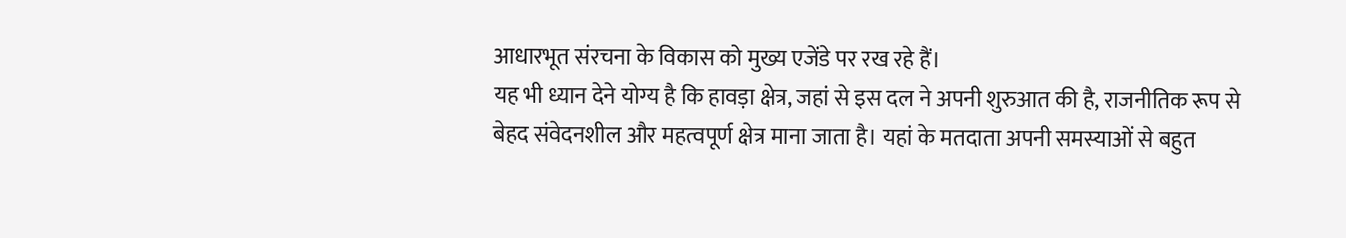आधारभूत संरचना के विकास को मुख्य एजेंडे पर रख रहे हैं।
यह भी ध्यान देने योग्य है कि हावड़ा क्षेत्र, जहां से इस दल ने अपनी शुरुआत की है, राजनीतिक रूप से बेहद संवेदनशील और महत्वपूर्ण क्षेत्र माना जाता है। यहां के मतदाता अपनी समस्याओं से बहुत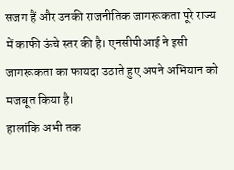सजग हैं और उनकी राजनीतिक जागरूकता पूरे राज्य में काफी ऊंचे स्तर की है। एनसीपीआई ने इसी जागरूकता का फायदा उठाते हुए अपने अभियान को मजबूत किया है।
हालांकि अभी तक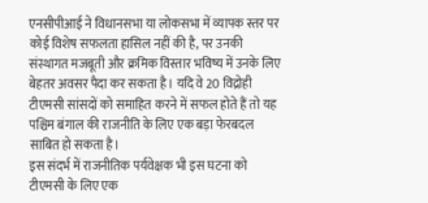एनसीपीआई ने विधानसभा या लोकसभा में व्यापक स्तर पर कोई विशेष सफलता हासिल नहीं की है, पर उनकी संस्थागत मजबूती और क्रमिक विस्तार भविष्य में उनके लिए बेहतर अवसर पैदा कर सकता है। यदि वे 20 विद्रोही टीएमसी सांसदों को समाहित करने में सफल होते हैं तो यह पश्चिम बंगाल की राजनीति के लिए एक बड़ा फेरबदल साबित हो सकता है।
इस संदर्भ में राजनीतिक पर्यवेक्षक भी इस घटना को टीएमसी के लिए एक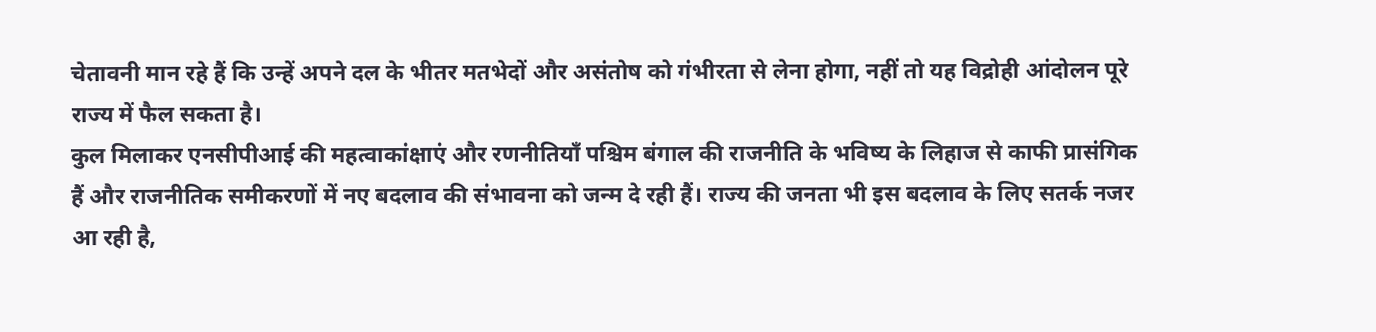चेतावनी मान रहे हैं कि उन्हें अपने दल के भीतर मतभेदों और असंतोष को गंभीरता से लेना होगा, नहीं तो यह विद्रोही आंदोलन पूरे राज्य में फैल सकता है।
कुल मिलाकर एनसीपीआई की महत्वाकांक्षाएं और रणनीतियाँ पश्चिम बंगाल की राजनीति के भविष्य के लिहाज से काफी प्रासंगिक हैं और राजनीतिक समीकरणों में नए बदलाव की संभावना को जन्म दे रही हैं। राज्य की जनता भी इस बदलाव के लिए सतर्क नजर आ रही है,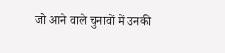जो आने वाले चुनावों में उनकी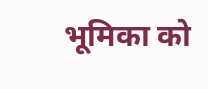भूमिका को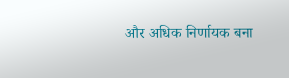और अधिक निर्णायक बना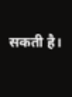सकती है।